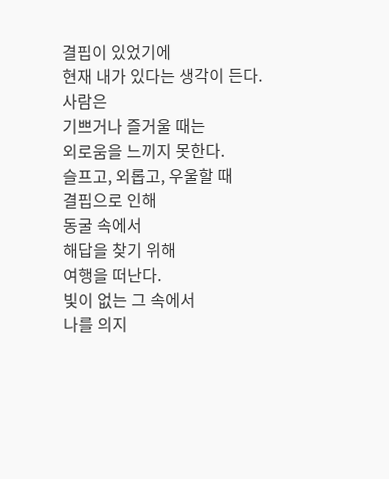결핍이 있었기에
현재 내가 있다는 생각이 든다.
사람은
기쁘거나 즐거울 때는
외로움을 느끼지 못한다.
슬프고, 외롭고, 우울할 때
결핍으로 인해
동굴 속에서
해답을 찾기 위해
여행을 떠난다.
빛이 없는 그 속에서
나를 의지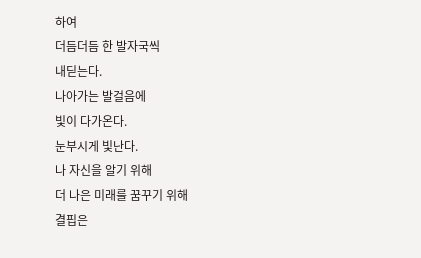하여
더듬더듬 한 발자국씩
내딛는다.
나아가는 발걸음에
빛이 다가온다.
눈부시게 빛난다.
나 자신을 알기 위해
더 나은 미래를 꿈꾸기 위해
결핍은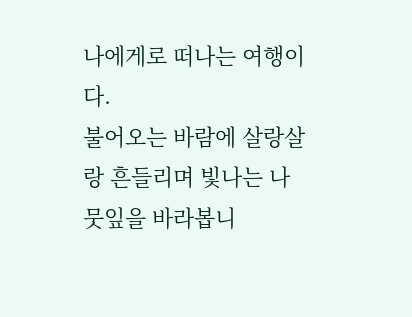나에게로 떠나는 여행이다.
불어오는 바람에 살랑살랑 흔들리며 빛나는 나뭇잎을 바라봅니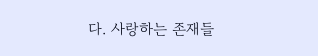다. 사랑하는 존재들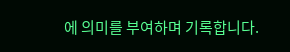에 의미를 부여하며 기록합니다.